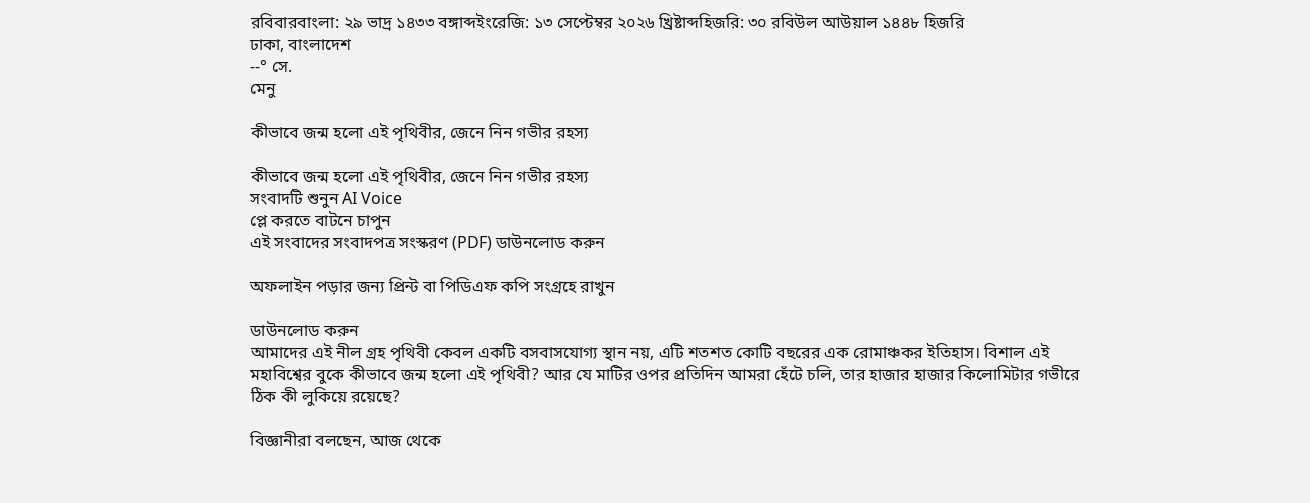রবিবারবাংলা: ২৯ ভাদ্র ১৪৩৩ বঙ্গাব্দইংরেজি: ১৩ সেপ্টেম্বর ২০২৬ খ্রিষ্টাব্দহিজরি: ৩০ রবিউল আউয়াল ১৪৪৮ হিজরি
ঢাকা, বাংলাদেশ
--° সে.
মেনু

কীভাবে জন্ম হলো এই পৃথিবীর, জেনে নিন গভীর রহস্য

কীভাবে জন্ম হলো এই পৃথিবীর, জেনে নিন গভীর রহস্য
সংবাদটি শুনুন AI Voice
প্লে করতে বাটনে চাপুন
এই সংবাদের সংবাদপত্র সংস্করণ (PDF) ডাউনলোড করুন

অফলাইন পড়ার জন্য প্রিন্ট বা পিডিএফ কপি সংগ্রহে রাখুন

ডাউনলোড করুন
আমাদের এই নীল গ্রহ পৃথিবী কেবল একটি বসবাসযোগ্য স্থান নয়, এটি শতশত কোটি বছরের এক রোমাঞ্চকর ইতিহাস। বিশাল এই মহাবিশ্বের বুকে কীভাবে জন্ম হলো এই পৃথিবী? আর যে মাটির ওপর প্রতিদিন আমরা হেঁটে চলি, তার হাজার হাজার কিলোমিটার গভীরে ঠিক কী লুকিয়ে রয়েছে?

বিজ্ঞানীরা বলছেন, আজ থেকে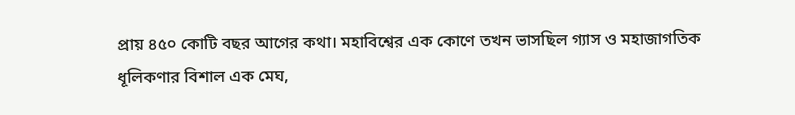প্রায় ৪৫০ কোটি বছর আগের কথা। মহাবিশ্বের এক কোণে তখন ভাসছিল গ্যাস ও মহাজাগতিক ধূলিকণার বিশাল এক মেঘ,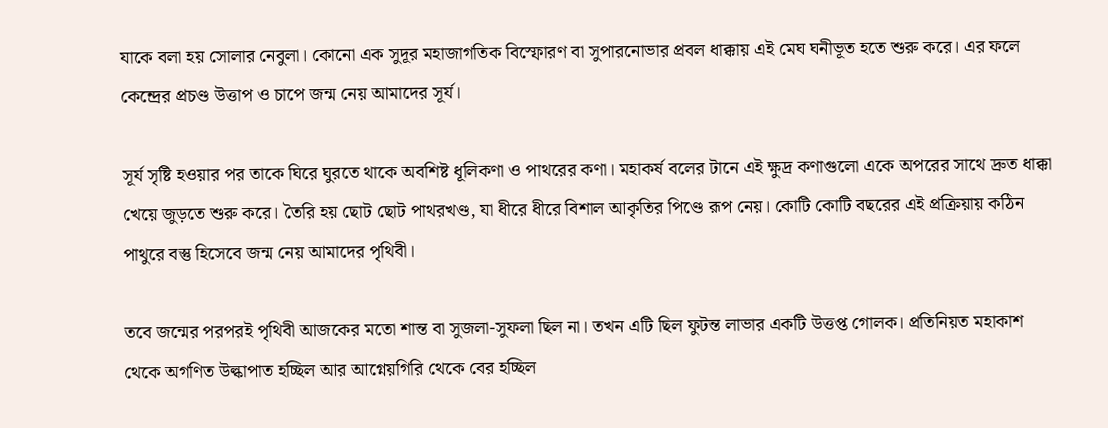যাকে বলা হয় সোলার নেবুলা। কোনো এক সুদূর মহাজাগতিক বিস্ফোরণ বা সুপারনোভার প্রবল ধাক্কায় এই মেঘ ঘনীভূত হতে শুরু করে। এর ফলে কেন্দ্রের প্রচণ্ড উত্তাপ ও চাপে জন্ম নেয় আমাদের সূর্য।

সূর্য সৃষ্টি হওয়ার পর তাকে ঘিরে ঘুরতে থাকে অবশিষ্ট ধূলিকণা ও পাথরের কণা। মহাকর্ষ বলের টানে এই ক্ষুদ্র কণাগুলো একে অপরের সাথে দ্রুত ধাক্কা খেয়ে জুড়তে শুরু করে। তৈরি হয় ছোট ছোট পাথরখণ্ড, যা ধীরে ধীরে বিশাল আকৃতির পিণ্ডে রূপ নেয়। কোটি কোটি বছরের এই প্রক্রিয়ায় কঠিন পাথুরে বস্তু হিসেবে জন্ম নেয় আমাদের পৃথিবী।

তবে জন্মের পরপরই পৃথিবী আজকের মতো শান্ত বা সুজলা-সুফলা ছিল না। তখন এটি ছিল ফুটন্ত লাভার একটি উত্তপ্ত গোলক। প্রতিনিয়ত মহাকাশ থেকে অগণিত উল্কাপাত হচ্ছিল আর আগ্নেয়গিরি থেকে বের হচ্ছিল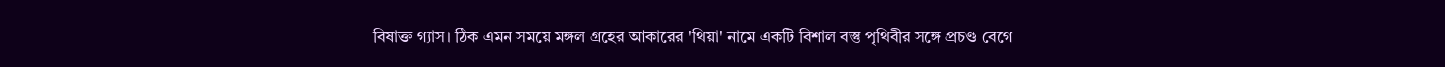বিষাক্ত গ্যাস। ঠিক এমন সময়ে মঙ্গল গ্রহের আকারের 'থিয়া' নামে একটি বিশাল বস্তু পৃথিবীর সঙ্গে প্রচণ্ড বেগে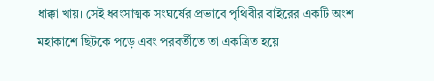ধাক্কা খায়। সেই ধ্বংসাত্মক সংঘর্ষের প্রভাবে পৃথিবীর বাইরের একটি অংশ মহাকাশে ছিটকে পড়ে এবং পরবর্তীতে তা একত্রিত হয়ে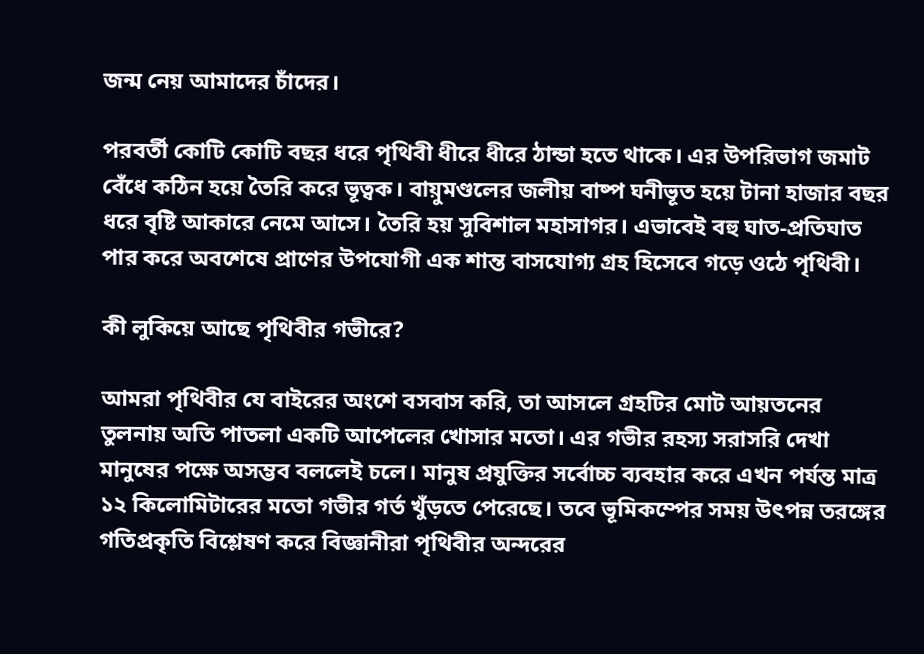জন্ম নেয় আমাদের চাঁদের।

পরবর্তী কোটি কোটি বছর ধরে পৃথিবী ধীরে ধীরে ঠান্ডা হতে থাকে। এর উপরিভাগ জমাট বেঁধে কঠিন হয়ে তৈরি করে ভূত্বক। বায়ুমণ্ডলের জলীয় বাষ্প ঘনীভূত হয়ে টানা হাজার বছর ধরে বৃষ্টি আকারে নেমে আসে। তৈরি হয় সুবিশাল মহাসাগর। এভাবেই বহু ঘাত-প্রতিঘাত পার করে অবশেষে প্রাণের উপযোগী এক শান্ত বাসযোগ্য গ্রহ হিসেবে গড়ে ওঠে পৃথিবী।

কী লুকিয়ে আছে পৃথিবীর গভীরে?

আমরা পৃথিবীর যে বাইরের অংশে বসবাস করি, তা আসলে গ্রহটির মোট আয়তনের তুলনায় অতি পাতলা একটি আপেলের খোসার মতো। এর গভীর রহস্য সরাসরি দেখা মানুষের পক্ষে অসম্ভব বললেই চলে। মানুষ প্রযুক্তির সর্বোচ্চ ব্যবহার করে এখন পর্যন্ত মাত্র ১২ কিলোমিটারের মতো গভীর গর্ত খুঁড়তে পেরেছে। তবে ভূমিকম্পের সময় উৎপন্ন তরঙ্গের গতিপ্রকৃতি বিশ্লেষণ করে বিজ্ঞানীরা পৃথিবীর অন্দরের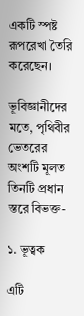একটি স্পষ্ট রূপরেখা তৈরি করেছেন।

ভূবিজ্ঞানীদের মতে, পৃথিবীর ভেতরের অংশটি মূলত তিনটি প্রধান স্তরে বিভক্ত-

১. ভূত্বক

এটি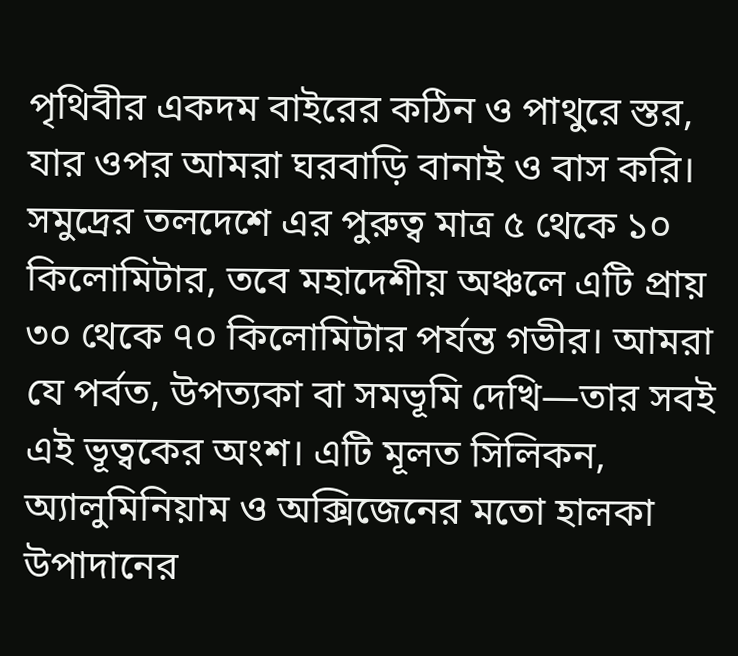পৃথিবীর একদম বাইরের কঠিন ও পাথুরে স্তর, যার ওপর আমরা ঘরবাড়ি বানাই ও বাস করি। সমুদ্রের তলদেশে এর পুরুত্ব মাত্র ৫ থেকে ১০ কিলোমিটার, তবে মহাদেশীয় অঞ্চলে এটি প্রায় ৩০ থেকে ৭০ কিলোমিটার পর্যন্ত গভীর। আমরা যে পর্বত, উপত্যকা বা সমভূমি দেখি—তার সবই এই ভূত্বকের অংশ। এটি মূলত সিলিকন, অ্যালুমিনিয়াম ও অক্সিজেনের মতো হালকা উপাদানের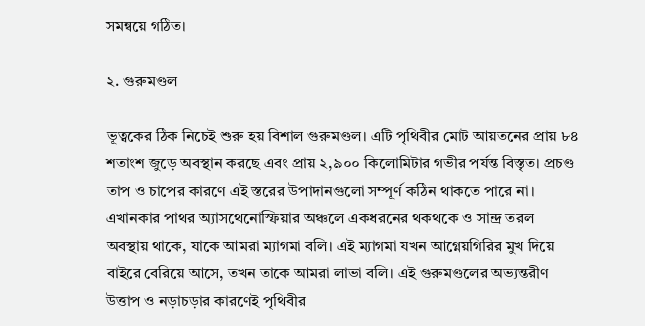সমন্বয়ে গঠিত।

২. গুরুমণ্ডল

ভূত্বকের ঠিক নিচেই শুরু হয় বিশাল গুরুমণ্ডল। এটি পৃথিবীর মোট আয়তনের প্রায় ৮৪ শতাংশ জুড়ে অবস্থান করছে এবং প্রায় ২,৯০০ কিলোমিটার গভীর পর্যন্ত বিস্তৃত। প্রচণ্ড তাপ ও চাপের কারণে এই স্তরের উপাদানগুলো সম্পূর্ণ কঠিন থাকতে পারে না। এখানকার পাথর অ্যাসথেনোস্ফিয়ার অঞ্চলে একধরনের থকথকে ও সান্দ্র তরল অবস্থায় থাকে, যাকে আমরা ম্যাগমা বলি। এই ম্যাগমা যখন আগ্নেয়গিরির মুখ দিয়ে বাইরে বেরিয়ে আসে, তখন তাকে আমরা লাভা বলি। এই গুরুমণ্ডলের অভ্যন্তরীণ উত্তাপ ও নড়াচড়ার কারণেই পৃথিবীর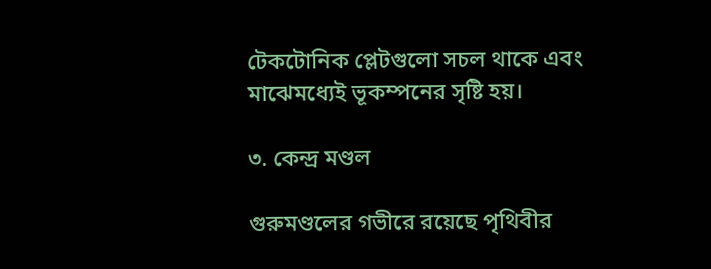টেকটোনিক প্লেটগুলো সচল থাকে এবং মাঝেমধ্যেই ভূকম্পনের সৃষ্টি হয়।

৩. কেন্দ্র মণ্ডল

গুরুমণ্ডলের গভীরে রয়েছে পৃথিবীর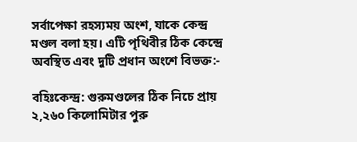সর্বাপেক্ষা রহস্যময় অংশ, যাকে কেন্দ্র মণ্ডল বলা হয়। এটি পৃথিবীর ঠিক কেন্দ্রে অবস্থিত এবং দুটি প্রধান অংশে বিভক্ত:-

বহিঃকেন্দ্র: গুরুমণ্ডলের ঠিক নিচে প্রায় ২,২৬০ কিলোমিটার পুরু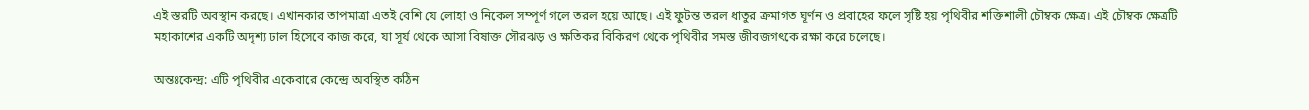এই স্তরটি অবস্থান করছে। এখানকার তাপমাত্রা এতই বেশি যে লোহা ও নিকেল সম্পূর্ণ গলে তরল হয়ে আছে। এই ফুটন্ত তরল ধাতুর ক্রমাগত ঘূর্ণন ও প্রবাহের ফলে সৃষ্টি হয় পৃথিবীর শক্তিশালী চৌম্বক ক্ষেত্র। এই চৌম্বক ক্ষেত্রটি মহাকাশের একটি অদৃশ্য ঢাল হিসেবে কাজ করে, যা সূর্য থেকে আসা বিষাক্ত সৌরঝড় ও ক্ষতিকর বিকিরণ থেকে পৃথিবীর সমস্ত জীবজগৎকে রক্ষা করে চলেছে।

অন্তঃকেন্দ্র: এটি পৃথিবীর একেবারে কেন্দ্রে অবস্থিত কঠিন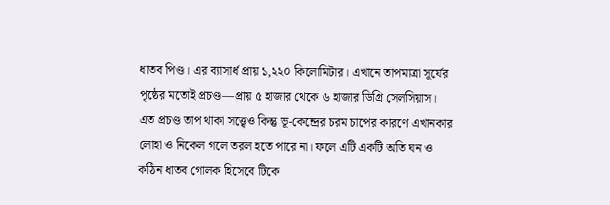ধাতব পিণ্ড। এর ব্যাসার্ধ প্রায় ১,২২০ কিলোমিটার। এখানে তাপমাত্রা সূর্যের পৃষ্ঠের মতোই প্রচণ্ড—প্রায় ৫ হাজার থেকে ৬ হাজার ডিগ্রি সেলসিয়াস। এত প্রচণ্ড তাপ থাকা সত্ত্বেও কিন্তু ভূ-কেন্দ্রের চরম চাপের কারণে এখানকার লোহা ও নিকেল গলে তরল হতে পারে না। ফলে এটি একটি অতি ঘন ও কঠিন ধাতব গোলক হিসেবে টিকে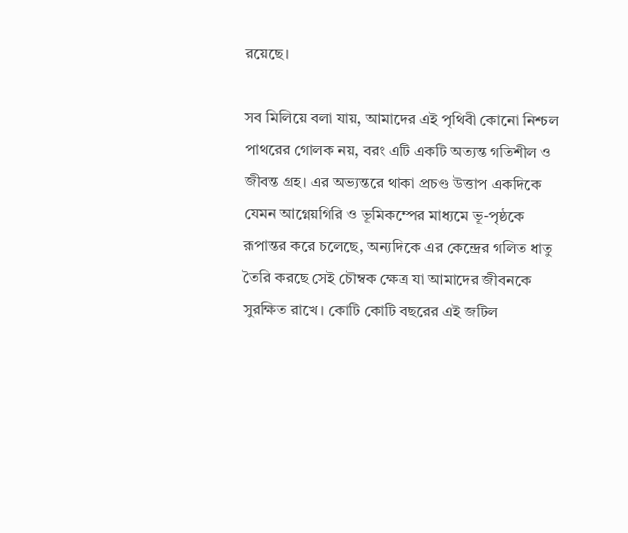রয়েছে।

সব মিলিয়ে বলা যায়, আমাদের এই পৃথিবী কোনো নিশ্চল পাথরের গোলক নয়, বরং এটি একটি অত্যন্ত গতিশীল ও জীবন্ত গ্রহ। এর অভ্যন্তরে থাকা প্রচণ্ড উত্তাপ একদিকে যেমন আগ্নেয়গিরি ও ভূমিকম্পের মাধ্যমে ভূ-পৃষ্ঠকে রূপান্তর করে চলেছে, অন্যদিকে এর কেন্দ্রের গলিত ধাতু তৈরি করছে সেই চৌম্বক ক্ষেত্র যা আমাদের জীবনকে সুরক্ষিত রাখে। কোটি কোটি বছরের এই জটিল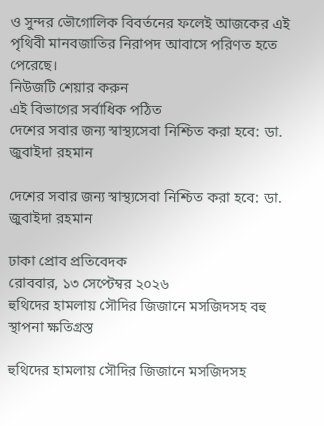ও সুন্দর ভৌগোলিক বিবর্তনের ফলেই আজকের এই পৃথিবী মানবজাতির নিরাপদ আবাসে পরিণত হতে পেরেছে।
নিউজটি শেয়ার করুন
এই বিভাগের সর্বাধিক পঠিত
দেশের সবার জন্য স্বাস্থ্যসেবা নিশ্চিত করা হবে: ডা. জুবাইদা রহমান

দেশের সবার জন্য স্বাস্থ্যসেবা নিশ্চিত করা হবে: ডা. জুবাইদা রহমান

ঢাকা প্রোব প্রতিবেদক
রোববার, ১৩ সেপ্টেম্বর ২০২৬
হুথিদের হামলায় সৌদির জিজানে মসজিদসহ বহু স্থাপনা ক্ষতিগ্রস্ত

হুথিদের হামলায় সৌদির জিজানে মসজিদসহ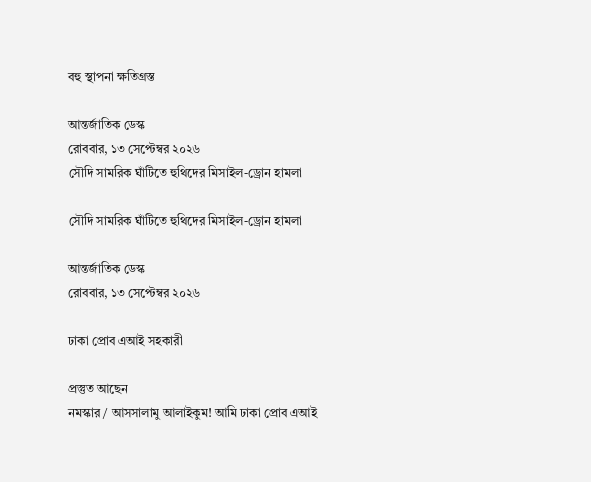বহু স্থাপনা ক্ষতিগ্রস্ত

আন্তর্জাতিক ডেস্ক
রোববার, ১৩ সেপ্টেম্বর ২০২৬
সৌদি সামরিক ঘাঁটিতে হুথিদের মিসাইল-ড্রোন হামলা

সৌদি সামরিক ঘাঁটিতে হুথিদের মিসাইল-ড্রোন হামলা

আন্তর্জাতিক ডেস্ক
রোববার, ১৩ সেপ্টেম্বর ২০২৬

ঢাকা প্রোব এআই সহকারী

প্রস্তুত আছেন
নমস্কার / আসসালামু আলাইকুম! আমি ঢাকা প্রোব এআই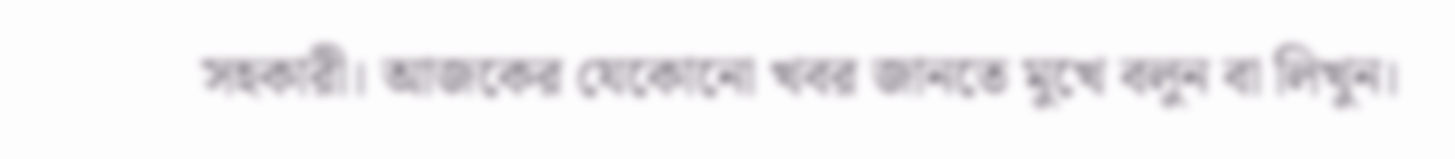সহকারী। আজকের যেকোনো খবর জানতে মুখে বলুন বা লিখুন।